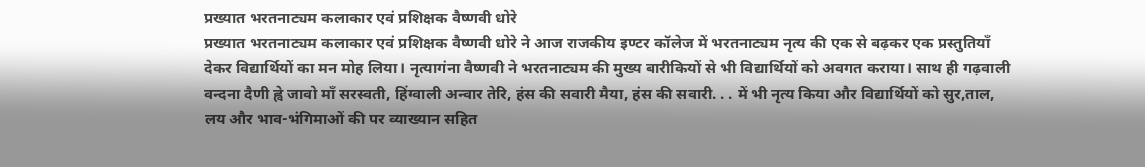प्रख्यात भरतनाट्यम कलाकार एवं प्रशिक्षक वैष्णवी धोरे
प्रख्यात भरतनाट्यम कलाकार एवं प्रशिक्षक वैष्णवी धोरे ने आज राजकीय इण्टर कॉलेज में भरतनाट्यम नृत्य की एक से बढ़कर एक प्रस्तुतियाँ देकर विद्यार्थियों का मन मोह लिया। नृत्यागंना वैष्णवी ने भरतनाट्यम की मुख्य बारीकियों से भी विद्यार्थियों को अवगत कराया। साथ ही गढ़वाली वन्दना दैणी ह्वे जावो माँ सरस्वती, हिंग्वाली अन्वार तेरि, हंस की सवारी मैया, हंस की सवारी. . . में भी नृत्य किया और विद्यार्थियों को सुर,ताल, लय और भाव-भंगिमाओं की पर व्याख्यान सहित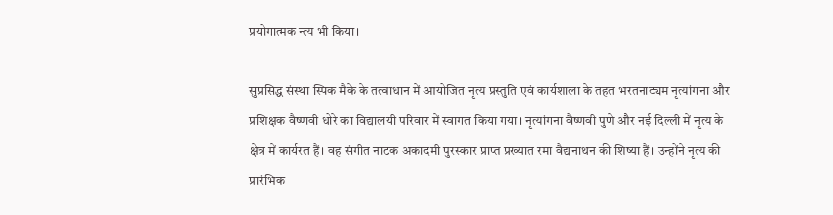प्रयोगात्मक न्त्य भी किया।

सुप्रसिद्ध संस्था स्पिक मैके के तत्वाधान में आयोजित नृत्य प्रस्तुति एवं कार्यशाला के तहत भरतनाट्यम नृत्यांगना और प्रशिक्षक वैष्णवी धोरे का विद्यालयी परिवार में स्वागत किया गया। नृत्यांगना वैष्णवी पुणे और नई दिल्ली में नृत्य के क्षेत्र में कार्यरत हैं। वह संगीत नाटक अकादमी पुरस्कार प्राप्त प्रख्यात रमा वैद्यनाथन की शिष्या हैं। उन्होंने नृत्य की प्रारंभिक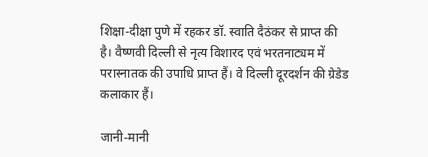शिक्षा-दीक्षा पुणे में रहकर डॉ. स्वाति दैठंकर से प्राप्त की है। वैष्णवी दिल्ली से नृत्य विशारद एवं भरतनाट्यम में परास्नातक की उपाधि प्राप्त हैं। वे दिल्ली दूरदर्शन की ग्रेडेड कलाकार हैं।

जानी-मानी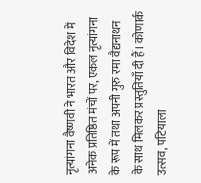नृत्यांगना वैष्णवी ने भारत और विदेश में अनेक प्रतिष्ठित मंचों पर, एकल नृत्यांगना के रूप में तथा अपनी गुरु रमा वैद्यनाथन के साथ मिलकर प्रस्तुतियाँ दी हैं। कोणार्क उत्सव, पटियाला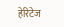हेरिटेज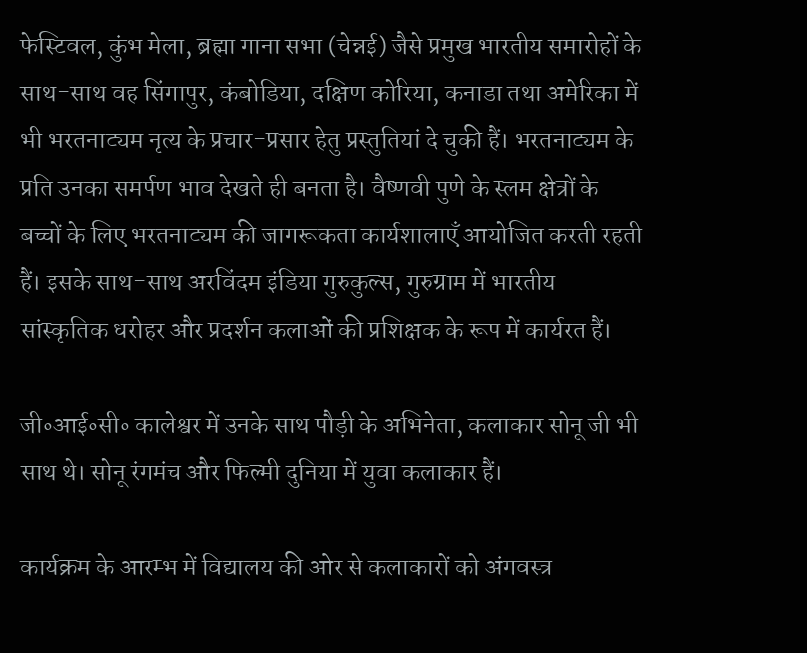फेस्टिवल, कुंभ मेला, ब्रह्मा गाना सभा (चेन्नई) जैसे प्रमुख भारतीय समारोहों के साथ-साथ वह सिंगापुर, कंबोडिया, दक्षिण कोरिया, कनाडा तथा अमेरिका में भी भरतनाट्यम नृत्य के प्रचार-प्रसार हेतु प्रस्तुतियां दे चुकी हैं। भरतनाट्यम के प्रति उनका समर्पण भाव देखते ही बनता है। वैष्णवी पुणे के स्लम क्षेत्रों के बच्चों के लिए भरतनाट्यम की जागरूकता कार्यशालाएँ आयोजित करती रहती हैं। इसके साथ-साथ अरविंदम इंडिया गुरुकुल्स, गुरुग्राम में भारतीय सांस्कृतिक धरोहर और प्रदर्शन कलाओं की प्रशिक्षक के रूप में कार्यरत हैं।

जी॰आई॰सी॰ कालेश्वर में उनके साथ पौड़ी के अभिनेता, कलाकार सोनू जी भी साथ थे। सोनू रंगमंच और फिल्मी दुनिया में युवा कलाकार हैं।

कार्यक्रम के आरम्भ में विद्यालय की ओर से कलाकारों को अंगवस्त्र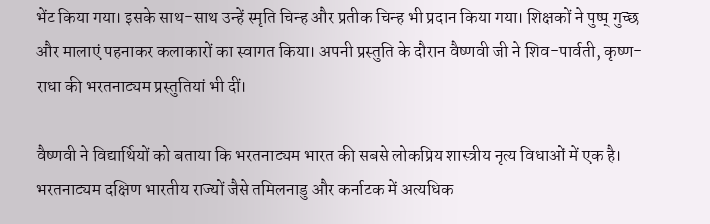भेंट किया गया। इसके साथ-साथ उन्हें स्मृति चिन्ह और प्रतीक चिन्ह भी प्रदान किया गया। शिक्षकों ने पुष्प् गुच्छ और मालाएं पहनाकर कलाकारों का स्वागत किया। अपनी प्रस्तुति के दौरान वैष्णवी जी ने शिव-पार्वती, कृष्ण-राधा की भरतनाट्यम प्रस्तुतियां भी दीं।

वैष्णवी ने विद्यार्थियों को बताया कि भरतनाट्यम भारत की सबसे लोकप्रिय शास्त्रीय नृत्य विधाओं में एक है। भरतनाट्यम दक्षिण भारतीय राज्यों जैसे तमिलनाडु और कर्नाटक में अत्यधिक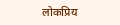लोकप्रिय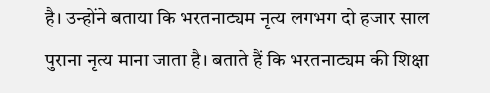है। उन्होंने बताया कि भरतनाट्यम नृत्य लगभग दो हजार साल पुराना नृत्य माना जाता है। बताते हैं कि भरतनाट्यम की शिक्षा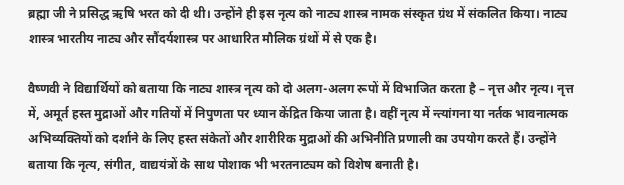ब्रह्मा जी ने प्रसिद्ध ऋषि भरत को दी थी। उन्होंने ही इस नृत्य को नाट्य शास्त्र नामक संस्कृत ग्रंथ में संकलित किया। नाट्य शास्त्र भारतीय नाट्य और सौंदर्यशास्त्र पर आधारित मौलिक ग्रंथों में से एक है।

वैष्णवी ने विद्यार्थियों को बताया कि नाट्य शास्त्र नृत्य को दो अलग-अलग रूपों में विभाजित करता है – नृत्त और नृत्य। नृत्त में, अमूर्त हस्त मुद्राओं और गतियों में निपुणता पर ध्यान केंद्रित किया जाता है। वहीं नृत्य में न्त्यांगना या नर्तक भावनात्मक अभिव्यक्तियों को दर्शाने के लिए हस्त संकेतों और शारीरिक मुद्राओं की अभिनीति प्रणाली का उपयोग करते हैं। उन्होंने बताया कि नृत्य, संगीत, वाद्ययंत्रों के साथ पोशाक भी भरतनाट्यम को विशेष बनाती है।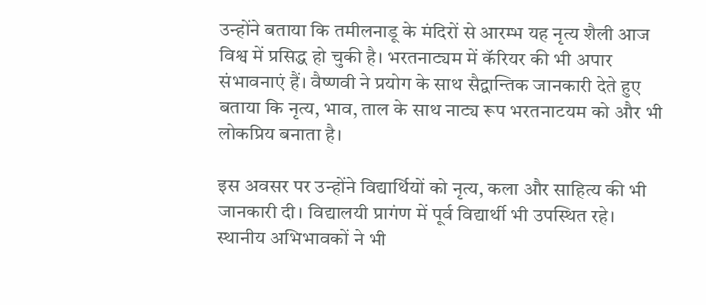उन्होंने बताया कि तमीलनाडू के मंदिरों से आरम्भ यह नृत्य शैली आज विश्व में प्रसिद्ध हो चुकी है। भरतनाट्यम में कॅरियर की भी अपार संभावनाएं हैं। वैष्णवी ने प्रयोग के साथ सैद्वान्तिक जानकारी देते हुए बताया कि नृत्य, भाव, ताल के साथ नाट्य रूप भरतनाटयम को और भी लोकप्रिय बनाता है।

इस अवसर पर उन्होंने विद्यार्थियों को नृत्य, कला और साहित्य की भी जानकारी दी। विद्यालयी प्रागंण में पूर्व विद्यार्थी भी उपस्थित रहे। स्थानीय अभिभावकों ने भी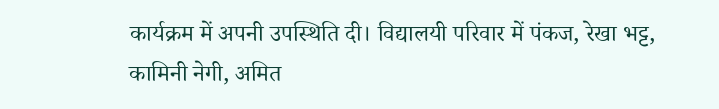कार्यक्रम में अपनी उपस्थिति दी। विद्यालयी परिवार में पंकज, रेखा भट्ट, कामिनी नेगी, अमित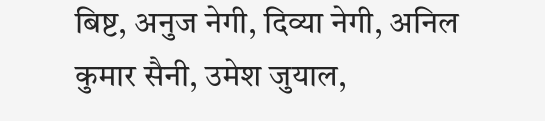बिष्ट, अनुज नेगी, दिव्या नेगी, अनिल कुमार सैनी, उमेश जुयाल,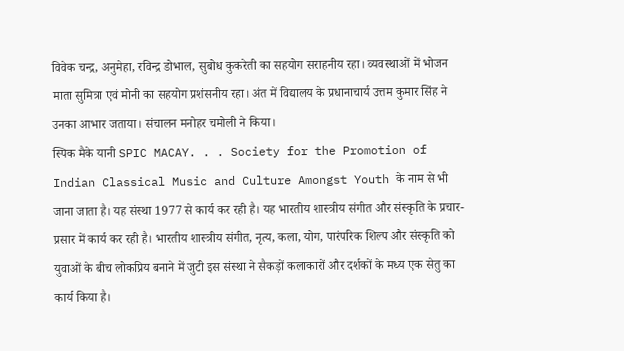विवेक चन्द्र, अनुमेहा, रविन्द्र डोभाल, सुबोध कुकरेती का सहयोग सराहनीय रहा। व्यवस्थाओं में भोजन माता सुमित्रा एवं मोनी का सहयोग प्रशंसनीय रहा। अंत में विद्यालय के प्रधानाचार्य उत्तम कुमार सिंह ने उनका आभार जताया। संचालन मनोहर चमोली ने किया।
स्पिक मैके यानी SPIC MACAY. . . Society for the Promotion of Indian Classical Music and Culture Amongst Youth के नाम से भी जाना जाता है। यह संस्था 1977 से कार्य कर रही है। यह भारतीय शास्त्रीय संगीत और संस्कृति के प्रचार-प्रसार में कार्य कर रही है। भारतीय शास्त्रीय संगीत, नृत्य, कला, योग, पारंपरिक शिल्प और संस्कृति को युवाओं के बीच लोकप्रिय बनाने में जुटी इस संस्था ने सैकड़ों कलाकारों और दर्शकों के मध्य एक सेतु का कार्य किया है।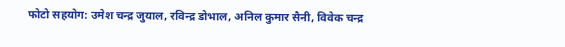फोटो सहयोग: उमेश चन्द्र जुयाल, रविन्द्र डोभाल, अनिल कुमार सैनी, विवेक चन्द्र